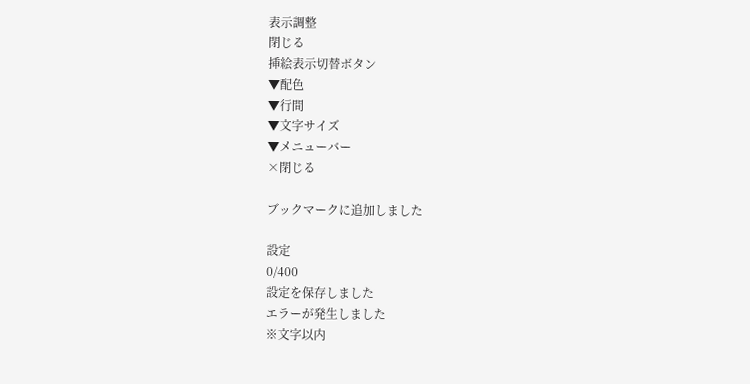表示調整
閉じる
挿絵表示切替ボタン
▼配色
▼行間
▼文字サイズ
▼メニューバー
×閉じる

ブックマークに追加しました

設定
0/400
設定を保存しました
エラーが発生しました
※文字以内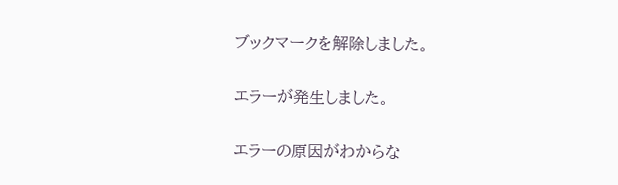ブックマークを解除しました。

エラーが発生しました。

エラーの原因がわからな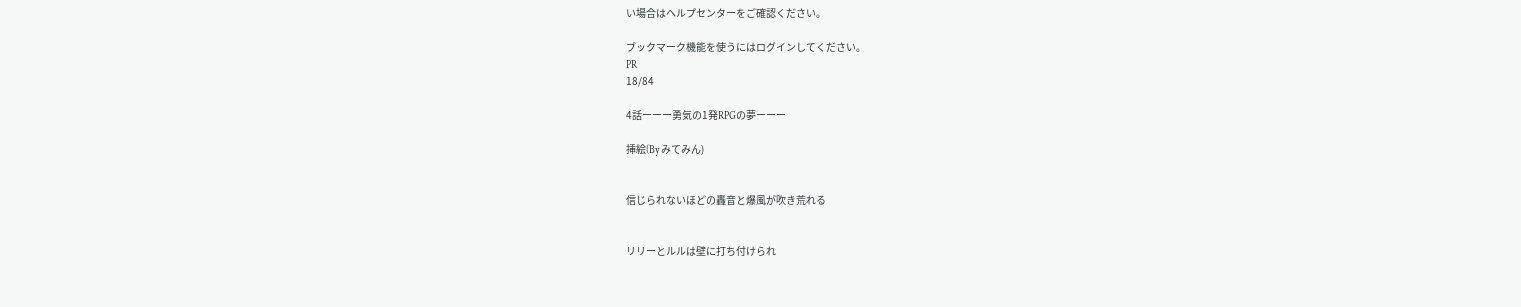い場合はヘルプセンターをご確認ください。

ブックマーク機能を使うにはログインしてください。
PR
18/84

4話ーーー勇気の1発RPGの夢ーーー

挿絵(By みてみん)


信じられないほどの轟音と爆風が吹き荒れる


リリーとルルは壁に打ち付けられ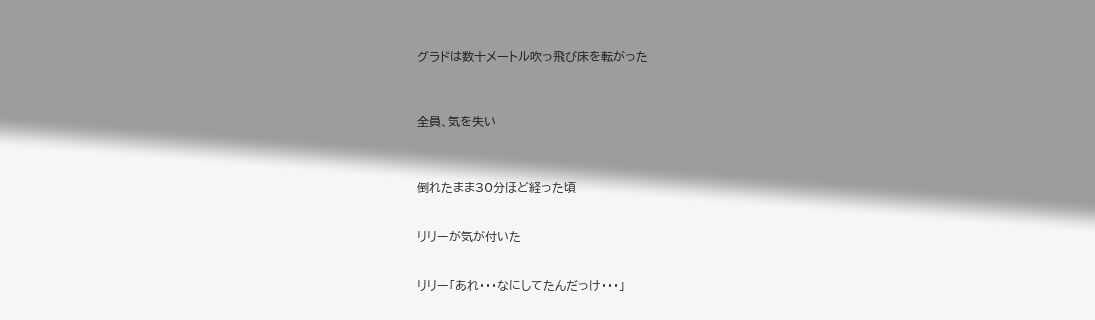グラドは数十メートル吹っ飛び床を転がった



全員、気を失い



倒れたまま30分ほど経った頃


リリーが気が付いた


リリー「あれ・・・なにしてたんだっけ・・・」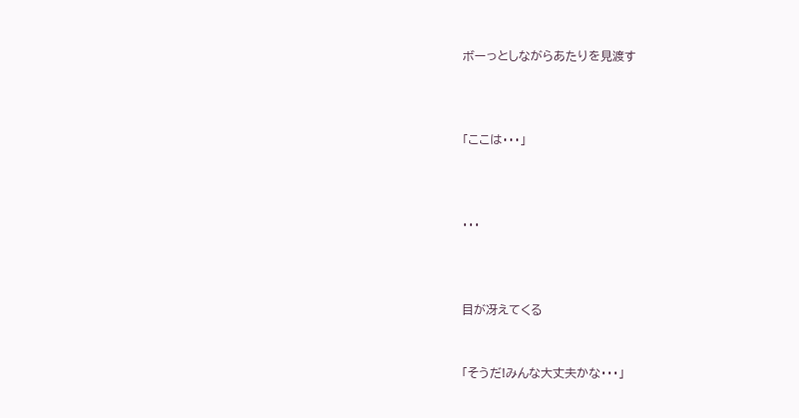ボーっとしながらあたりを見渡す



「ここは・・・」



・・・



目が冴えてくる


「そうだ!みんな大丈夫かな・・・」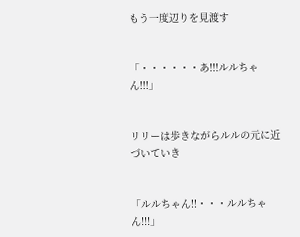もう一度辺りを見渡す


「・・・・・・あ!!!ルルちゃん!!!」


リリーは歩きながらルルの元に近づいていき


「ルルちゃん!!・・・ルルちゃん!!!」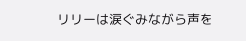リリーは涙ぐみながら声を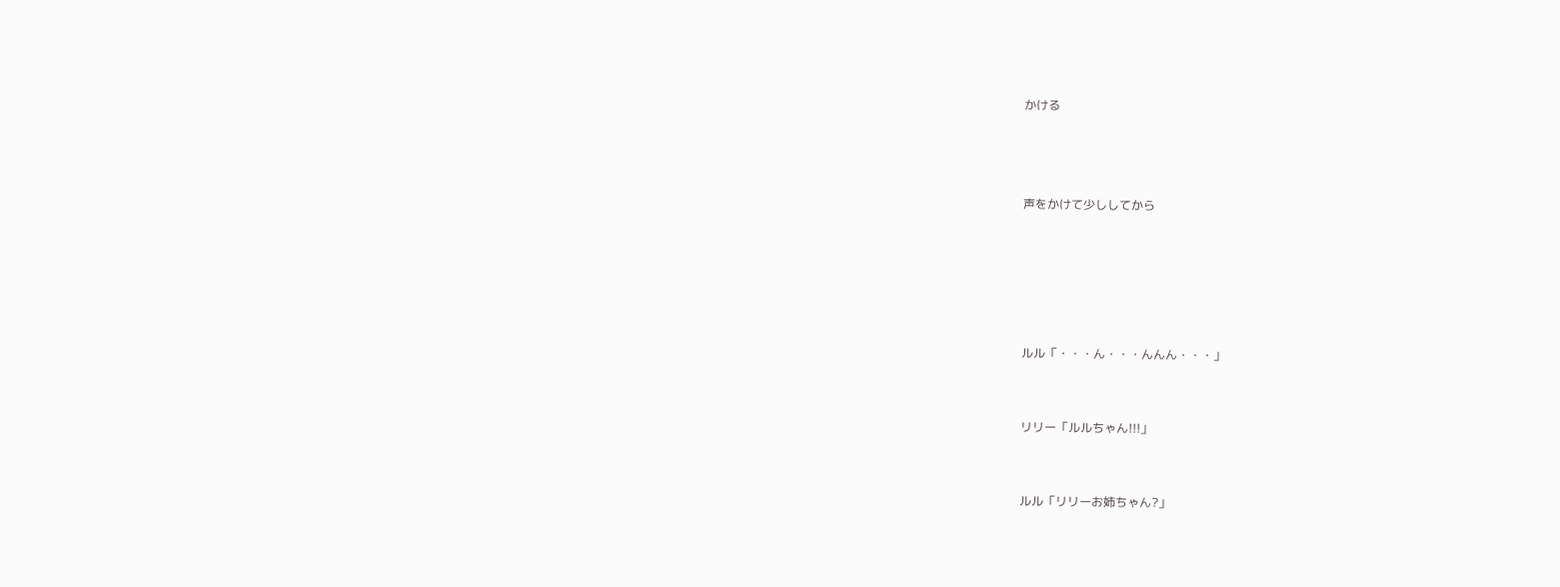かける



声をかけて少ししてから





ルル「・・・ん・・・んんん・・・」


リリー「ルルちゃん!!!」


ルル「リリーお姉ちゃん?」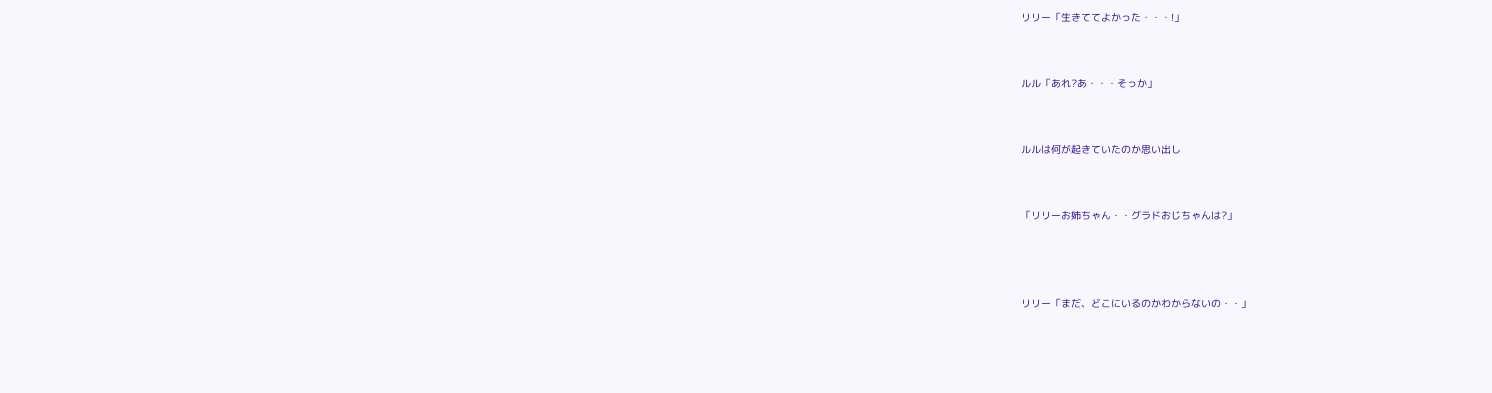リリー「生きててよかった・・・!」


ルル「あれ?あ・・・そっか」


ルルは何が起きていたのか思い出し


「リリーお姉ちゃん・・グラドおじちゃんは?」



リリー「まだ、どこにいるのかわからないの・・」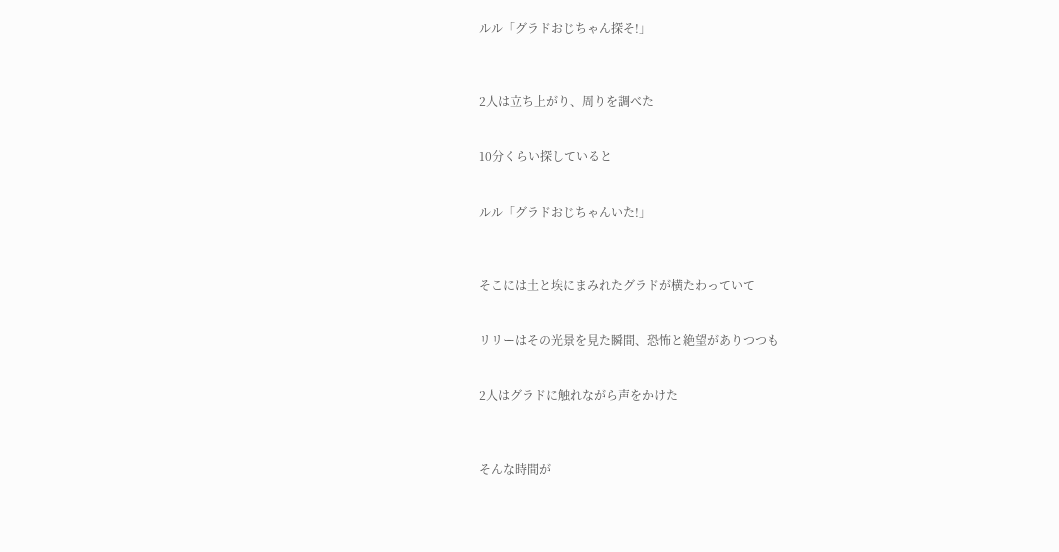ルル「グラドおじちゃん探そ!」



2人は立ち上がり、周りを調べた


10分くらい探していると


ルル「グラドおじちゃんいた!」



そこには土と埃にまみれたグラドが横たわっていて


リリーはその光景を見た瞬間、恐怖と絶望がありつつも


2人はグラドに触れながら声をかけた



そんな時間が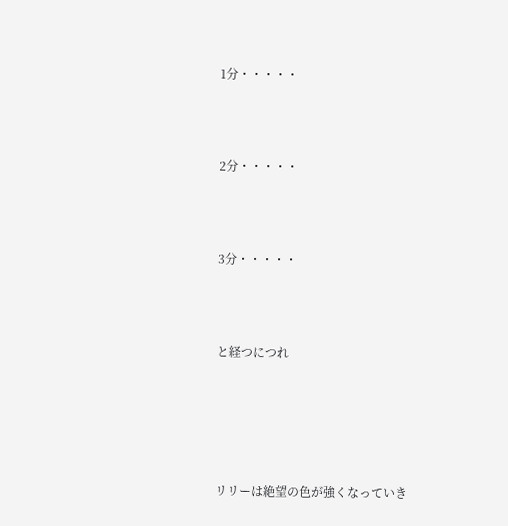1分・・・・・



2分・・・・・



3分・・・・・



と経つにつれ





リリーは絶望の色が強くなっていき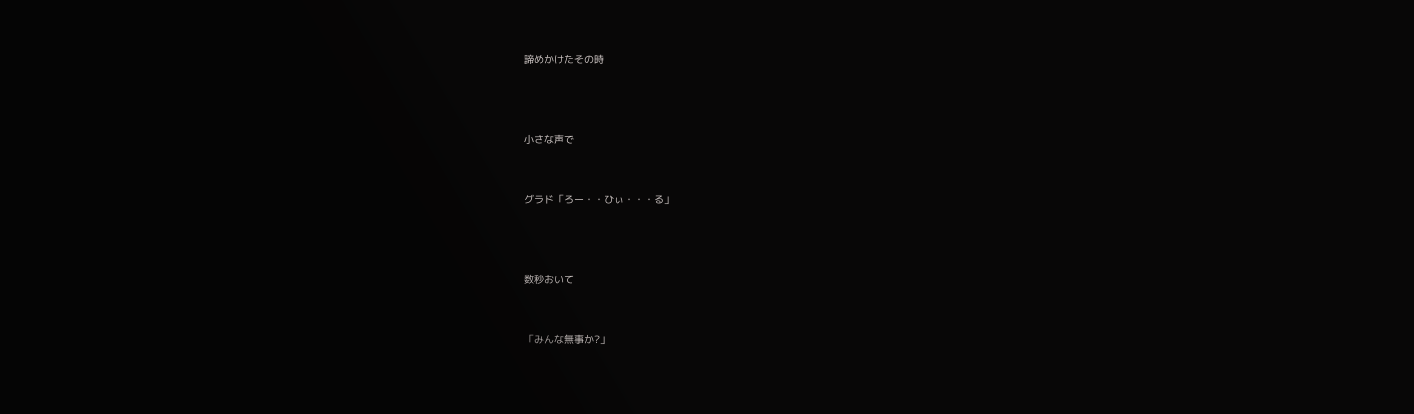諦めかけたその時



小さな声で


グラド「ろー・・ひぃ・・・る」



数秒おいて


「みんな無事か?」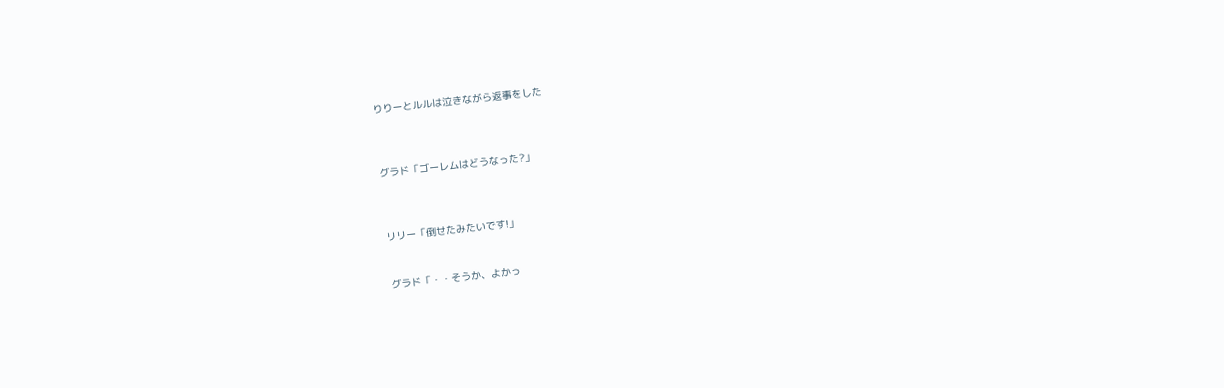りりーとルルは泣きながら返事をした



グラド「ゴーレムはどうなった?」



リリー「倒せたみたいです!」


グラド「・・そうか、よかっ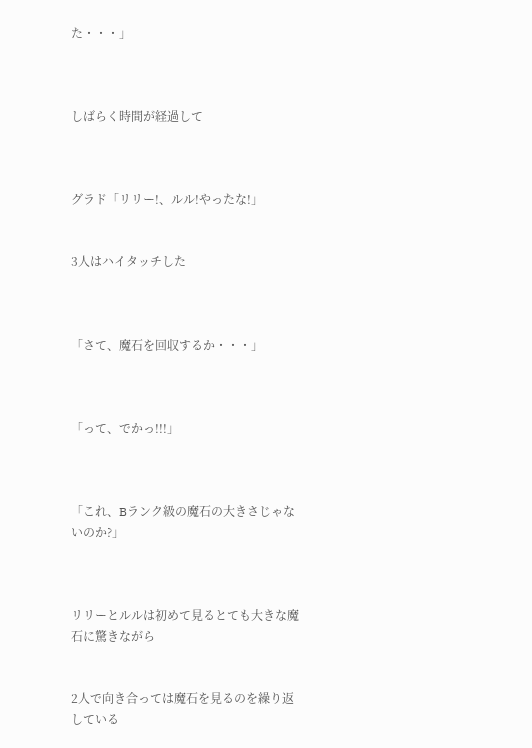た・・・」



しばらく時間が経過して



グラド「リリー!、ルル!やったな!」


3人はハイタッチした



「さて、魔石を回収するか・・・」



「って、でかっ!!!」



「これ、Bランク級の魔石の大きさじゃないのか?」



リリーとルルは初めて見るとても大きな魔石に驚きながら


2人で向き合っては魔石を見るのを繰り返している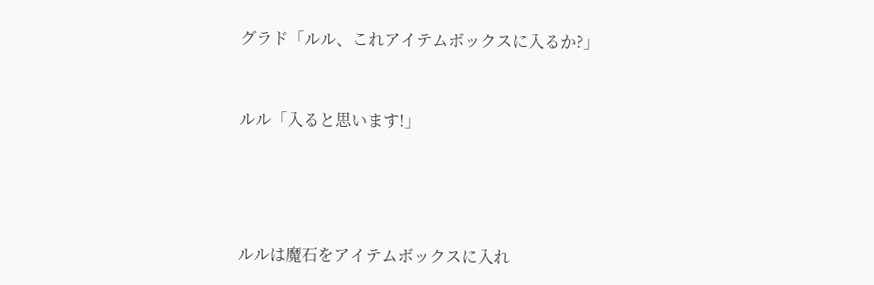グラド「ルル、これアイテムボックスに入るか?」


ルル「入ると思います!」




ルルは魔石をアイテムボックスに入れ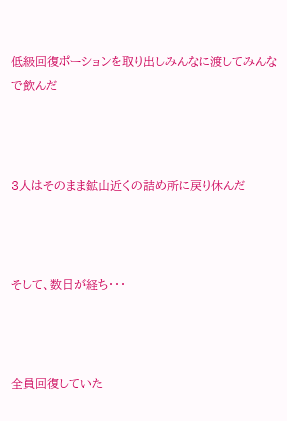低級回復ポーションを取り出しみんなに渡してみんなで飲んだ



3人はそのまま鉱山近くの詰め所に戻り休んだ



そして、数日が経ち・・・



全員回復していた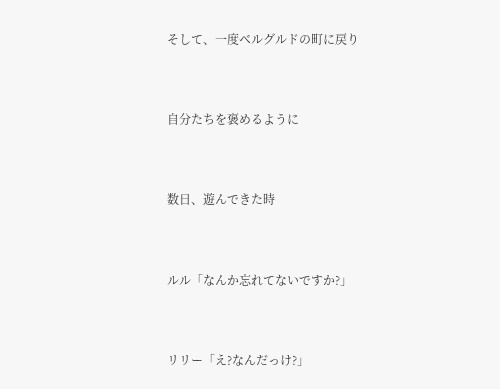そして、一度ベルグルドの町に戻り


自分たちを褒めるように


数日、遊んできた時


ルル「なんか忘れてないですか?」


リリー「え?なんだっけ?」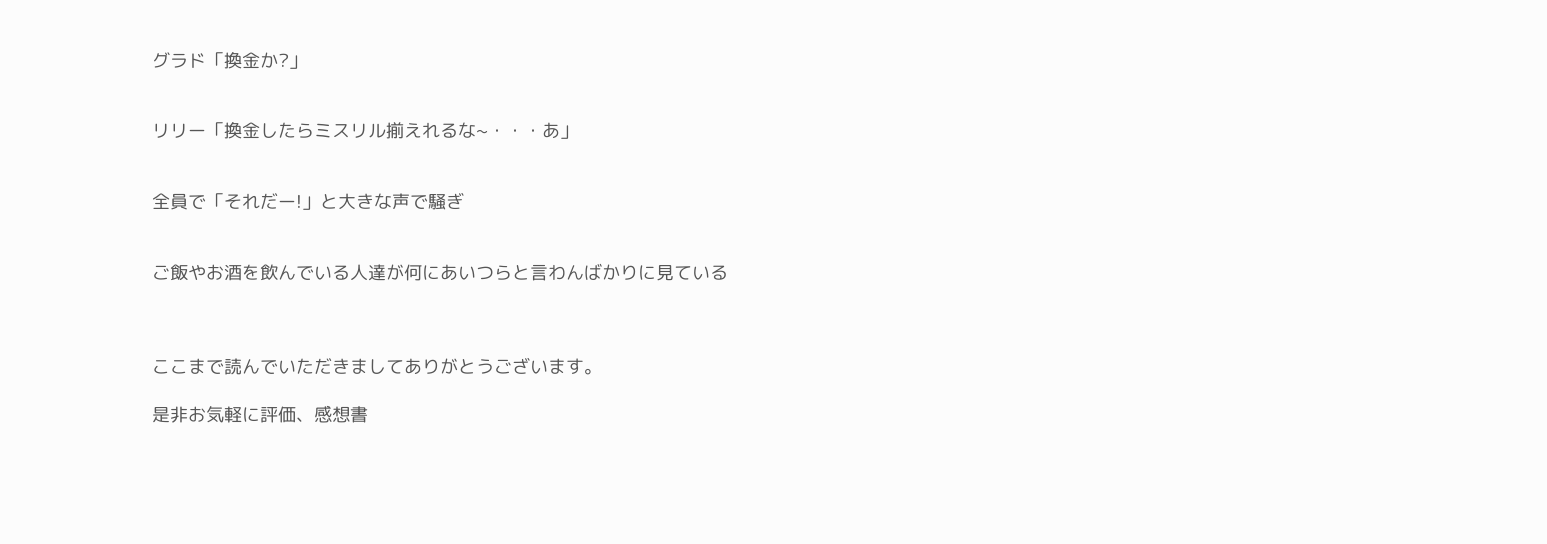グラド「換金か?」


リリー「換金したらミスリル揃えれるな~・・・あ」


全員で「それだー!」と大きな声で騒ぎ


ご飯やお酒を飲んでいる人達が何にあいつらと言わんばかりに見ている



ここまで読んでいただきましてありがとうございます。

是非お気軽に評価、感想書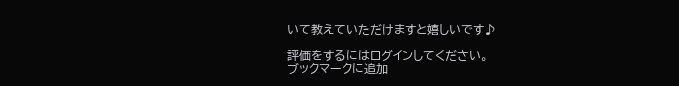いて教えていただけますと嬉しいです♪

評価をするにはログインしてください。
ブックマークに追加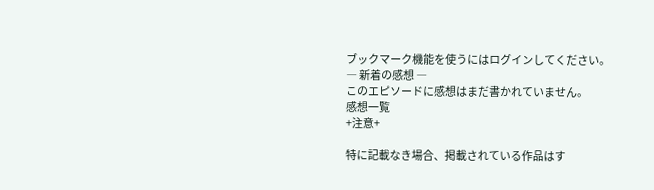ブックマーク機能を使うにはログインしてください。
― 新着の感想 ―
このエピソードに感想はまだ書かれていません。
感想一覧
+注意+

特に記載なき場合、掲載されている作品はす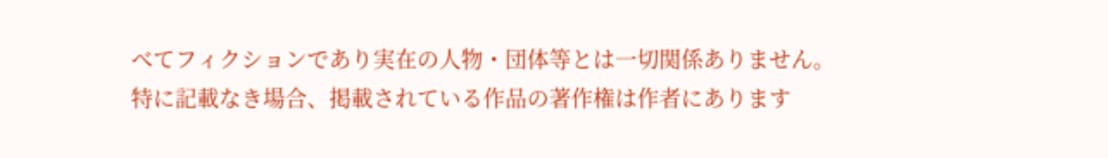べてフィクションであり実在の人物・団体等とは一切関係ありません。
特に記載なき場合、掲載されている作品の著作権は作者にあります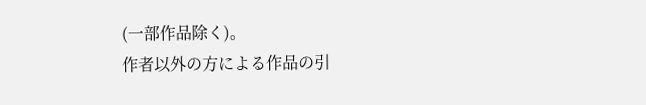(一部作品除く)。
作者以外の方による作品の引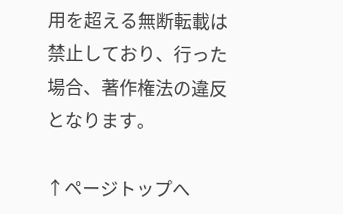用を超える無断転載は禁止しており、行った場合、著作権法の違反となります。

↑ページトップへ